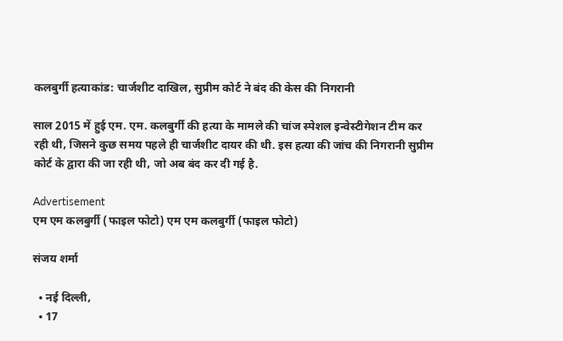कलबुर्गी हत्याकांड: चार्जशीट दाखिल, सुप्रीम कोर्ट ने बंद की केस की निगरानी

साल 2015 में हुई एम. एम. कलबुर्गी की हत्या के मामले की चांज स्पेशल इन्वेस्टीगेशन टीम कर रही थी, जिसने कुछ समय पहले ही चार्जशीट दायर की थी. इस हत्या की जांच की निगरानी सुप्रीम कोर्ट के द्वारा की जा रही थी, जो अब बंद कर दी गई है.

Advertisement
एम एम कलबुर्गी (फाइल फोटो) एम एम कलबुर्गी (फाइल फोटो)

संजय शर्मा

  • नई दिल्ली,
  • 17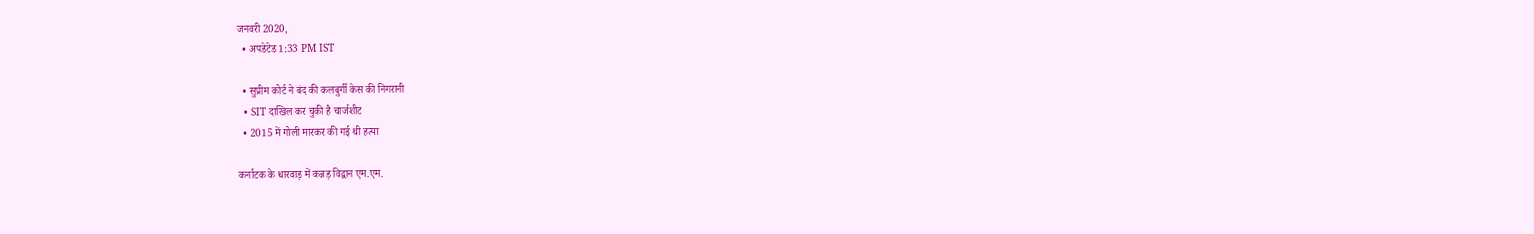जनवरी 2020,
  • अपडेटेड 1:33 PM IST

  • सुप्रीम कोर्ट ने बंद की कलबुर्गी केस की निगरानी
  • SIT दाखिल कर चुकी है चार्जशीट
  • 2015 में गोली मारकर की गई थी हत्या

कर्नाटक के धारवाड़ में कन्नड़ विद्वान एम.एम.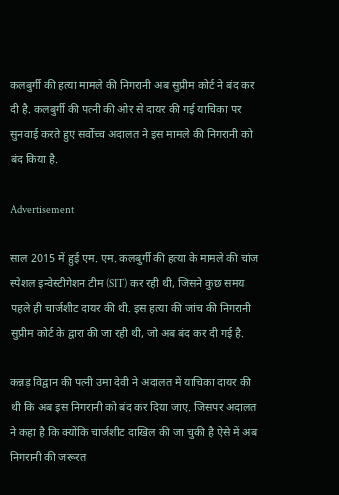कलबुर्गी की हत्या मामले की निगरानी अब सुप्रीम कोर्ट ने बंद कर दी है. कलबुर्गी की पत्नी की ओर से दायर की गई याचिका पर सुनवाई करते हुए सर्वोच्च अदालत ने इस मामले की निगरानी को बंद किया है.

Advertisement

साल 2015 में हुई एम. एम. कलबुर्गी की हत्या के मामले की चांज स्पेशल इन्वेस्टीगेशन टीम (SIT) कर रही थी, जिसने कुछ समय पहले ही चार्जशीट दायर की थी. इस हत्या की जांच की निगरानी सुप्रीम कोर्ट के द्वारा की जा रही थी, जो अब बंद कर दी गई है.

कन्नड़ विद्वान की पत्नी उमा देवी ने अदालत में याचिका दायर की थी कि अब इस निगरानी को बंद कर दिया जाए. जिसपर अदालत ने कहा है कि क्योंकि चार्जशीट दाखिल की जा चुकी है ऐसे में अब निगरानी की जरूरत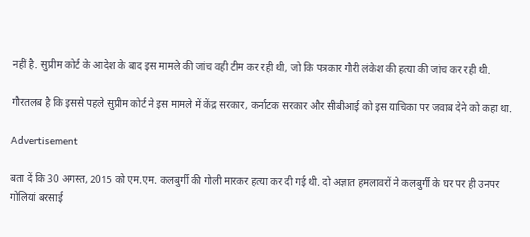नहीं है. सुप्रीम कोर्ट के आदेश के बाद इस मामले की जांच वही टीम कर रही थी, जो कि पत्रकार गौरी लंकेश की हत्या की जांच कर रही थी.

गौरतलब है कि इससे पहले सुप्रीम कोर्ट ने इस मामले में केंद्र सरकार, कर्नाटक सरकार और सीबीआई को इस याचिका पर जवाब देने को कहा था.

Advertisement

बता दें कि 30 अगस्त, 2015 को एम.एम. कलबुर्गी की गोली मारकर हत्या कर दी गई थी. दो अज्ञात हमलावरों ने कलबुर्गी के घर पर ही उनपर गोलियां बरसाई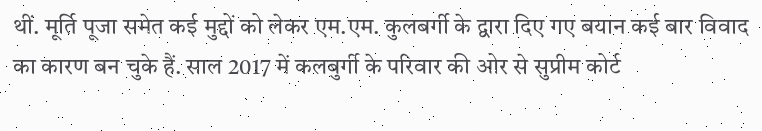थीं. मूर्ति पूजा समेत कई मुद्दों को लेकर एम.एम. कुलबर्गी के द्वारा दिए गए बयान कई बार विवाद का कारण बन चुके हैं. साल 2017 में कलबुर्गी के परिवार की ओर से सुप्रीम कोर्ट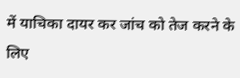में याचिका दायर कर जांच को तेज करने के लिए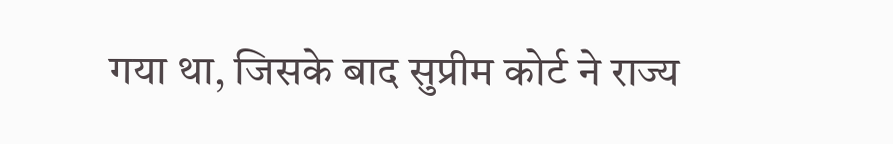गया था, जिसके बाद सुप्रीम कोर्ट ने राज्य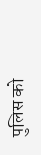पुलिस को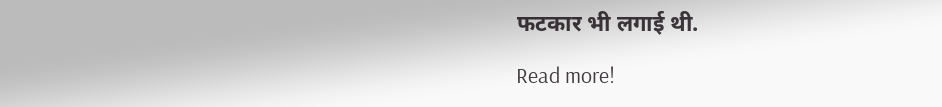फटकार भी लगाई थी.

Read more!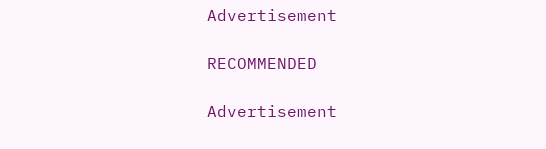Advertisement

RECOMMENDED

Advertisement